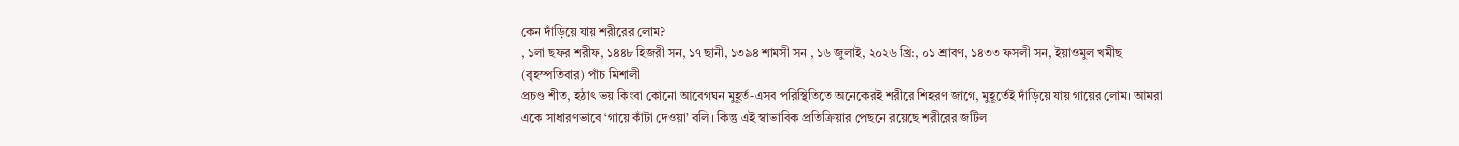কেন দাঁড়িয়ে যায় শরীরের লোম?
, ১লা ছফর শরীফ, ১৪৪৮ হিজরী সন, ১৭ ছানী, ১৩৯৪ শামসী সন , ১৬ জুলাই, ২০২৬ খ্রি:, ০১ শ্রাবণ, ১৪৩৩ ফসলী সন, ইয়াওমুল খমীছ (বৃহস্পতিবার) পাঁচ মিশালী
প্রচণ্ড শীত, হঠাৎ ভয় কিংবা কোনো আবেগঘন মুহূর্ত-এসব পরিস্থিতিতে অনেকেরই শরীরে শিহরণ জাগে, মুহূর্তেই দাঁড়িয়ে যায় গায়ের লোম। আমরা একে সাধারণভাবে ‘গায়ে কাঁটা দেওয়া’ বলি। কিন্তু এই স্বাভাবিক প্রতিক্রিয়ার পেছনে রয়েছে শরীরের জটিল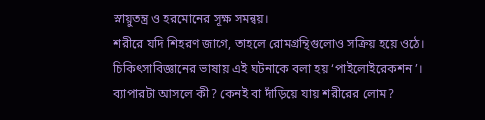স্নায়ুতন্ত্র ও হরমোনের সূক্ষ সমন্বয়।
শরীরে যদি শিহরণ জাগে, তাহলে রোমগ্রন্থিগুলোও সক্রিয় হয়ে ওঠে। চিকিৎসাবিজ্ঞানের ভাষায় এই ঘটনাকে বলা হয় ‘পাইলোইরেকশন’। ব্যাপারটা আসলে কী? কেনই বা দাঁড়িয়ে যায় শরীরের লোম?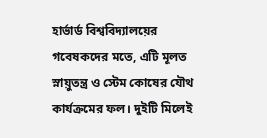হার্ভার্ড বিশ্ববিদ্যালয়ের গবেষকদের মতে, এটি মূলত স্নায়ুতন্ত্র ও স্টেম কোষের যৌথ কার্যক্রমের ফল। দুইটি মিলেই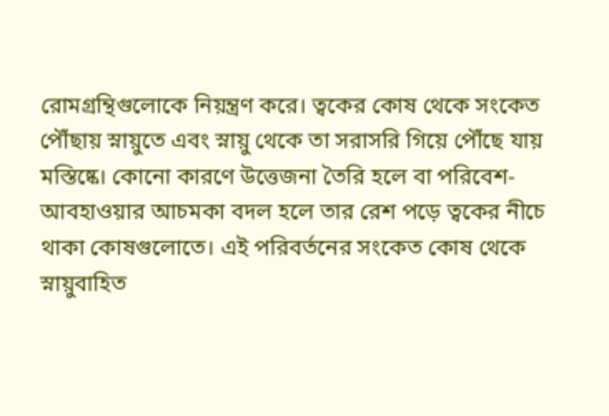রোমগ্রন্থিগুলোকে নিয়ন্ত্রণ করে। ত্বকের কোষ থেকে সংকেত পৌঁছায় স্নায়ুতে এবং স্নায়ু থেকে তা সরাসরি গিয়ে পৌঁছে যায় মস্তিষ্কে। কোনো কারণে উত্তেজনা তৈরি হলে বা পরিবেশ-আবহাওয়ার আচমকা বদল হলে তার রেশ পড়ে ত্বকের নীচে থাকা কোষগুলোতে। এই পরিবর্তনের সংকেত কোষ থেকে স্নায়ুবাহিত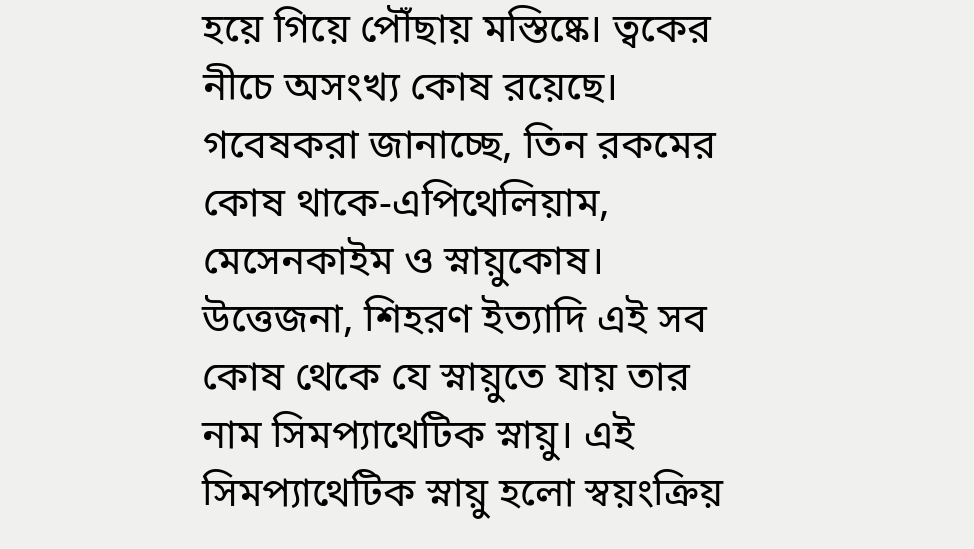হয়ে গিয়ে পৌঁছায় মস্তিষ্কে। ত্বকের নীচে অসংখ্য কোষ রয়েছে।
গবেষকরা জানাচ্ছে, তিন রকমের কোষ থাকে-এপিথেলিয়াম, মেসেনকাইম ও স্নায়ুকোষ।
উত্তেজনা, শিহরণ ইত্যাদি এই সব কোষ থেকে যে স্নায়ুতে যায় তার নাম সিমপ্যাথেটিক স্নায়ু। এই সিমপ্যাথেটিক স্নায়ু হলো স্বয়ংক্রিয়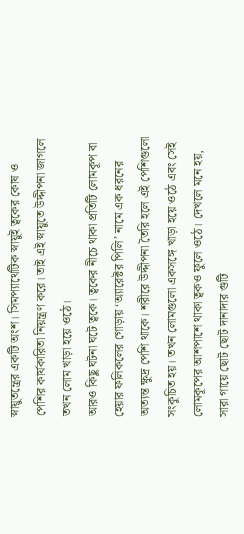স্নায়ুতন্ত্রের একটি অংশ। সিমপ্যাথেটিক স্নায়ুই ত্বকের কোষ ও পেশির কার্যকারিতা নিয়ন্ত্রণ করে। তাই এই স্নায়ুতে উদ্দীপনা জাগলে তখন লোম খাড়া হয়ে ওঠে।
আরও কিছু ঘটনা ঘটে ত্বকে। ত্বকের নীচে থাকা প্রতিটি লোমকূপ বা হেয়ার ফলিকলের গোড়ায় ‘অ্যারেক্টর পিলি’ নামে এক ধরনের অত্যন্ত ক্ষুদ্র পেশি থাকে। শরীরে উদ্দীপনা তৈরি হলে এই পেশিগুলো সংকুচিত হয়। তখন লোমগুলো একসঙ্গে খাড়া হয়ে ওঠে এবং সেই লোমকূপের আশপাশে থাকা ত্বকও ফুলে ওঠে। দেখলে মনে হয়, সারা গায়ে ছোট ছোট দানাদার গুটি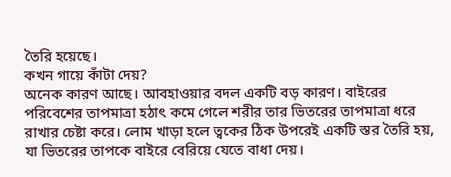তৈরি হয়েছে।
কখন গায়ে কাঁটা দেয়?
অনেক কারণ আছে। আবহাওয়ার বদল একটি বড় কারণ। বাইরের পরিবেশের তাপমাত্রা হঠাৎ কমে গেলে শরীর তার ভিতরের তাপমাত্রা ধরে রাখার চেষ্টা করে। লোম খাড়া হলে ত্বকের ঠিক উপরেই একটি স্তর তৈরি হয়, যা ভিতরের তাপকে বাইরে বেরিয়ে যেতে বাধা দেয়।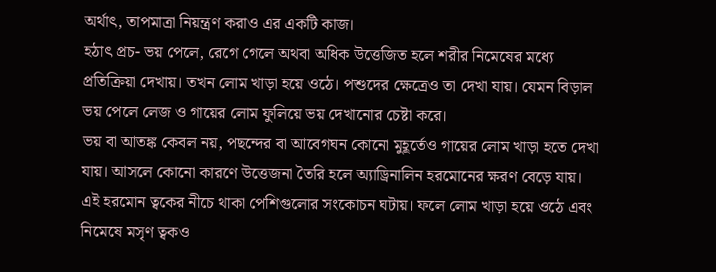অর্থাৎ, তাপমাত্রা নিয়ন্ত্রণ করাও এর একটি কাজ।
হঠাৎ প্রচ- ভয় পেলে, রেগে গেলে অথবা অধিক উত্তেজিত হলে শরীর নিমেষের মধ্যে প্রতিক্রিয়া দেখায়। তখন লোম খাড়া হয়ে ওঠে। পশুদের ক্ষেত্রেও তা দেখা যায়। যেমন বিড়াল ভয় পেলে লেজ ও গায়ের লোম ফুলিয়ে ভয় দেখানোর চেষ্টা করে।
ভয় বা আতঙ্ক কেবল নয়, পছন্দের বা আবেগঘন কোনো মুহূর্তেও গায়ের লোম খাড়া হতে দেখা যায়। আসলে কোনো কারণে উত্তেজনা তৈরি হলে অ্যাড্রিনালিন হরমোনের ক্ষরণ বেড়ে যায়। এই হরমোন ত্বকের নীচে থাকা পেশিগুলোর সংকোচন ঘটায়। ফলে লোম খাড়া হয়ে ওঠে এবং নিমেষে মসৃণ ত্বকও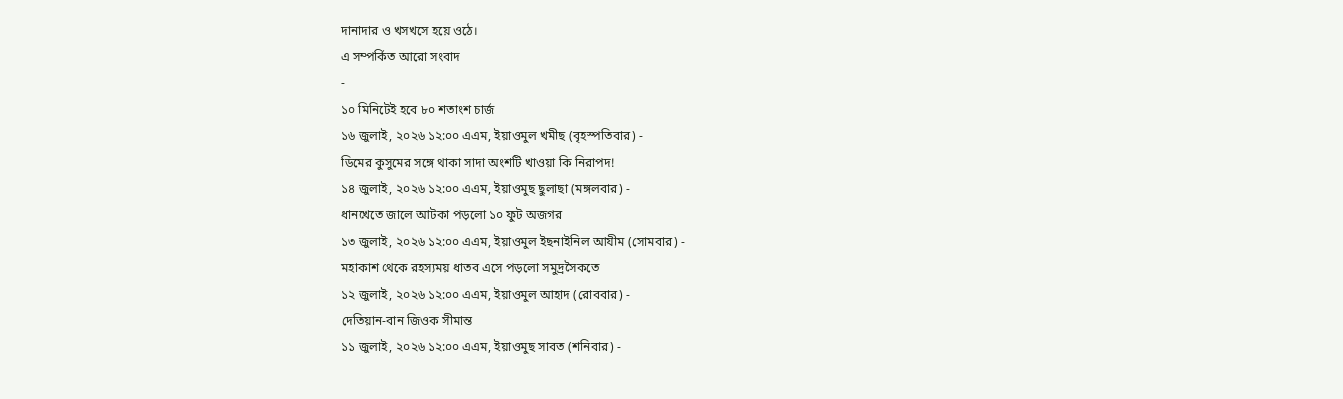দানাদার ও খসখসে হয়ে ওঠে।
এ সম্পর্কিত আরো সংবাদ
-
১০ মিনিটেই হবে ৮০ শতাংশ চার্জ
১৬ জুলাই, ২০২৬ ১২:০০ এএম, ইয়াওমুল খমীছ (বৃহস্পতিবার) -
ডিমের কুসুমের সঙ্গে থাকা সাদা অংশটি খাওয়া কি নিরাপদ!
১৪ জুলাই, ২০২৬ ১২:০০ এএম, ইয়াওমুছ ছুলাছা (মঙ্গলবার) -
ধানখেতে জালে আটকা পড়লো ১০ ফুট অজগর
১৩ জুলাই, ২০২৬ ১২:০০ এএম, ইয়াওমুল ইছনাইনিল আযীম (সোমবার) -
মহাকাশ থেকে রহস্যময় ধাতব এসে পড়লো সমুদ্রসৈকতে
১২ জুলাই, ২০২৬ ১২:০০ এএম, ইয়াওমুল আহাদ (রোববার) -
দেতিয়ান-বান জিওক সীমান্ত
১১ জুলাই, ২০২৬ ১২:০০ এএম, ইয়াওমুছ সাবত (শনিবার) -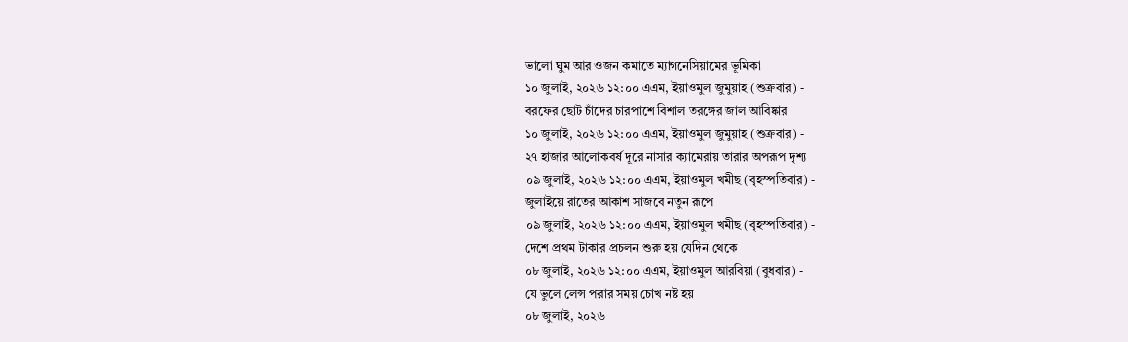ভালো ঘুম আর ওজন কমাতে ম্যাগনেসিয়ামের ভূমিকা
১০ জুলাই, ২০২৬ ১২:০০ এএম, ইয়াওমুল জুমুয়াহ (শুক্রবার) -
বরফের ছোট চাঁদের চারপাশে বিশাল তরঙ্গের জাল আবিষ্কার
১০ জুলাই, ২০২৬ ১২:০০ এএম, ইয়াওমুল জুমুয়াহ (শুক্রবার) -
২৭ হাজার আলোকবর্ষ দূরে নাসার ক্যামেরায় তারার অপরূপ দৃশ্য
০৯ জুলাই, ২০২৬ ১২:০০ এএম, ইয়াওমুল খমীছ (বৃহস্পতিবার) -
জুলাইয়ে রাতের আকাশ সাজবে নতুন রূপে
০৯ জুলাই, ২০২৬ ১২:০০ এএম, ইয়াওমুল খমীছ (বৃহস্পতিবার) -
দেশে প্রথম টাকার প্রচলন শুরু হয় যেদিন থেকে
০৮ জুলাই, ২০২৬ ১২:০০ এএম, ইয়াওমুল আরবিয়া (বুধবার) -
যে ভুলে লেন্স পরার সময় চোখ নষ্ট হয়
০৮ জুলাই, ২০২৬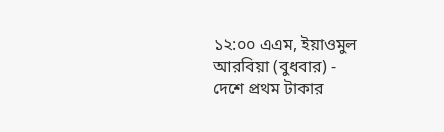১২:০০ এএম, ইয়াওমুল আরবিয়া (বুধবার) -
দেশে প্রথম টাকার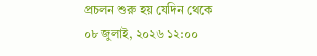প্রচলন শুরু হয় যেদিন থেকে
০৮ জুলাই, ২০২৬ ১২:০০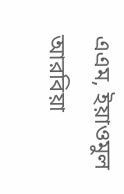এএম, ইয়াওমুল আরবিয়া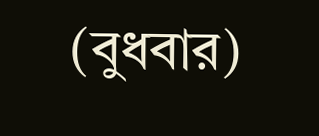(বুধবার)